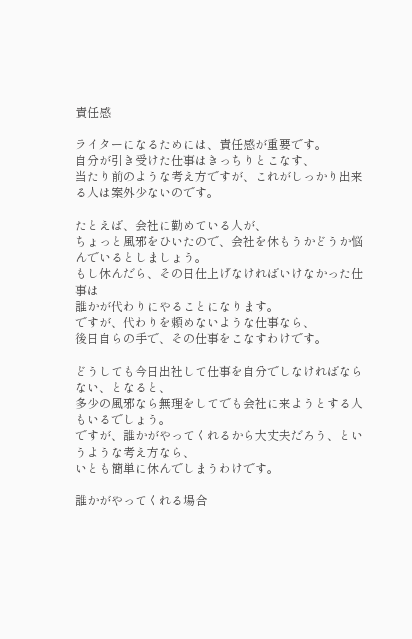責任感

ライターになるためには、責任感が重要です。
自分が引き受けた仕事はきっちりとこなす、
当たり前のような考え方ですが、これがしっかり出来る人は案外少ないのです。

たとえば、会社に勤めている人が、
ちょっと風邪をひいたので、会社を休もうかどうか悩んでいるとしましょう。
もし休んだら、その日仕上げなければいけなかった仕事は
誰かが代わりにやることになります。
ですが、代わりを頼めないような仕事なら、
後日自らの手で、その仕事をこなすわけです。

どうしても今日出社して仕事を自分でしなければならない、となると、
多少の風邪なら無理をしてでも会社に来ようとする人もいるでしょう。
ですが、誰かがやってくれるから大丈夫だろう、というような考え方なら、
いとも簡単に休んでしまうわけです。

誰かがやってくれる場合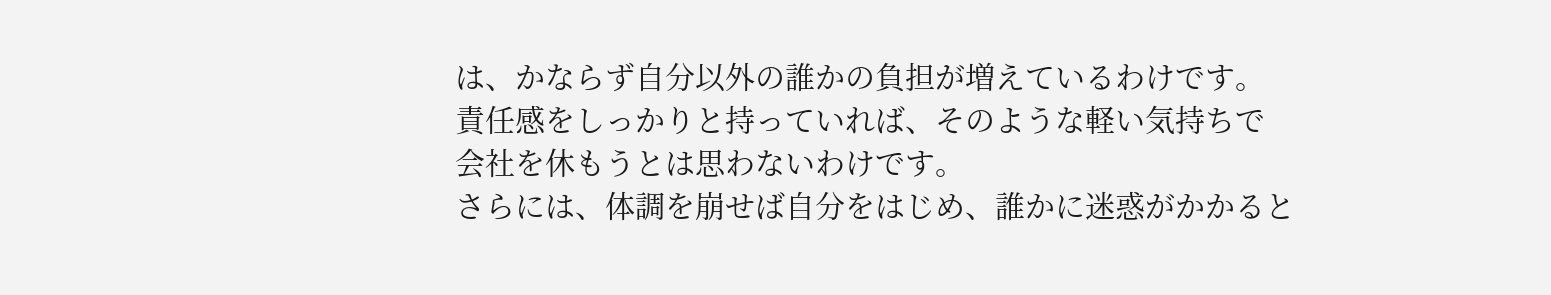は、かならず自分以外の誰かの負担が増えているわけです。
責任感をしっかりと持っていれば、そのような軽い気持ちで
会社を休もうとは思わないわけです。
さらには、体調を崩せば自分をはじめ、誰かに迷惑がかかると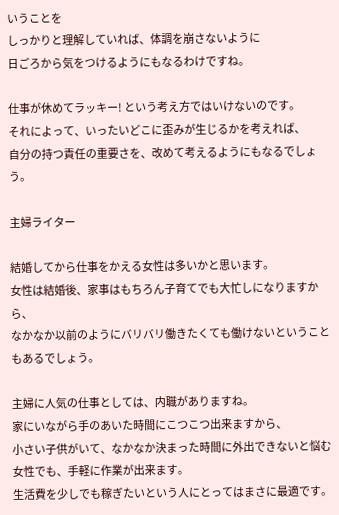いうことを
しっかりと理解していれば、体調を崩さないように
日ごろから気をつけるようにもなるわけですね。

仕事が休めてラッキー! という考え方ではいけないのです。
それによって、いったいどこに歪みが生じるかを考えれば、
自分の持つ責任の重要さを、改めて考えるようにもなるでしょう。

主婦ライター

結婚してから仕事をかえる女性は多いかと思います。
女性は結婚後、家事はもちろん子育てでも大忙しになりますから、
なかなか以前のようにバリバリ働きたくても働けないということもあるでしょう。

主婦に人気の仕事としては、内職がありますね。
家にいながら手のあいた時間にこつこつ出来ますから、
小さい子供がいて、なかなか決まった時間に外出できないと悩む女性でも、手軽に作業が出来ます。
生活費を少しでも稼ぎたいという人にとってはまさに最適です。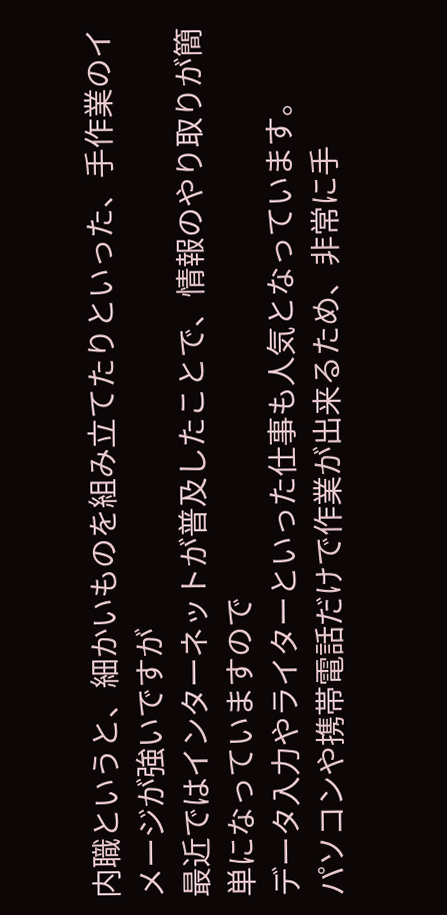内職というと、細かいものを組み立てたりといった、手作業のイメージが強いですが
最近ではインターネットが普及したことで、情報のやり取りが簡単になっていますので
データ入力やライターといった仕事も人気となっています。
パソコンや携帯電話だけで作業が出来るため、非常に手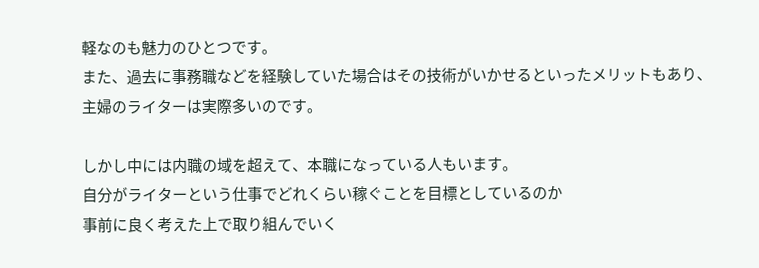軽なのも魅力のひとつです。
また、過去に事務職などを経験していた場合はその技術がいかせるといったメリットもあり、
主婦のライターは実際多いのです。

しかし中には内職の域を超えて、本職になっている人もいます。
自分がライターという仕事でどれくらい稼ぐことを目標としているのか
事前に良く考えた上で取り組んでいく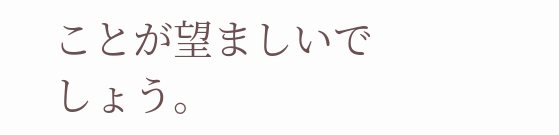ことが望ましいでしょう。